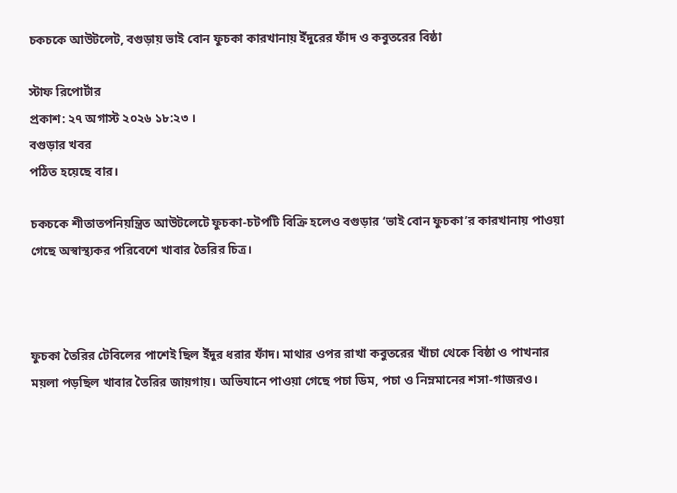চকচকে আউটলেট, বগুড়ায় ভাই বোন ফুচকা কারখানায় ইঁদুরের ফাঁদ ও কবুতরের বিষ্ঠা

স্টাফ রিপোর্টার
প্রকাশ: ২৭ অগাস্ট ২০২৬ ১৮:২৩ ।
বগুড়ার খবর
পঠিত হয়েছে বার।

চকচকে শীতাতপনিয়ন্ত্রিত আউটলেটে ফুচকা-চটপটি বিক্রি হলেও বগুড়ার ‘ভাই বোন ফুচকা’র কারখানায় পাওয়া গেছে অস্বাস্থ্যকর পরিবেশে খাবার তৈরির চিত্র।



ফুচকা তৈরির টেবিলের পাশেই ছিল ইঁদুর ধরার ফাঁদ। মাথার ওপর রাখা কবুতরের খাঁচা থেকে বিষ্ঠা ও পাখনার ময়লা পড়ছিল খাবার তৈরির জায়গায়। অভিযানে পাওয়া গেছে পচা ডিম, পচা ও নিম্নমানের শসা-গাজরও।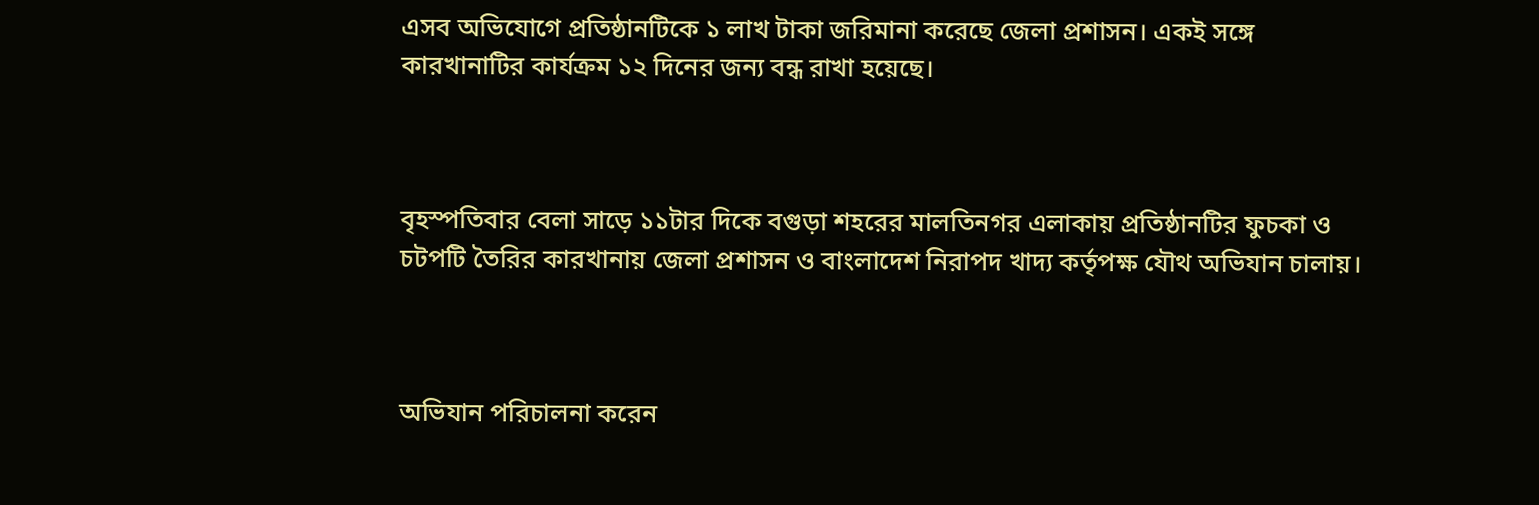এসব অভিযোগে প্রতিষ্ঠানটিকে ১ লাখ টাকা জরিমানা করেছে জেলা প্রশাসন। একই সঙ্গে কারখানাটির কার্যক্রম ১২ দিনের জন্য বন্ধ রাখা হয়েছে।



বৃহস্পতিবার বেলা সাড়ে ১১টার দিকে বগুড়া শহরের মালতিনগর এলাকায় প্রতিষ্ঠানটির ফুচকা ও চটপটি তৈরির কারখানায় জেলা প্রশাসন ও বাংলাদেশ নিরাপদ খাদ্য কর্তৃপক্ষ যৌথ অভিযান চালায়।



অভিযান পরিচালনা করেন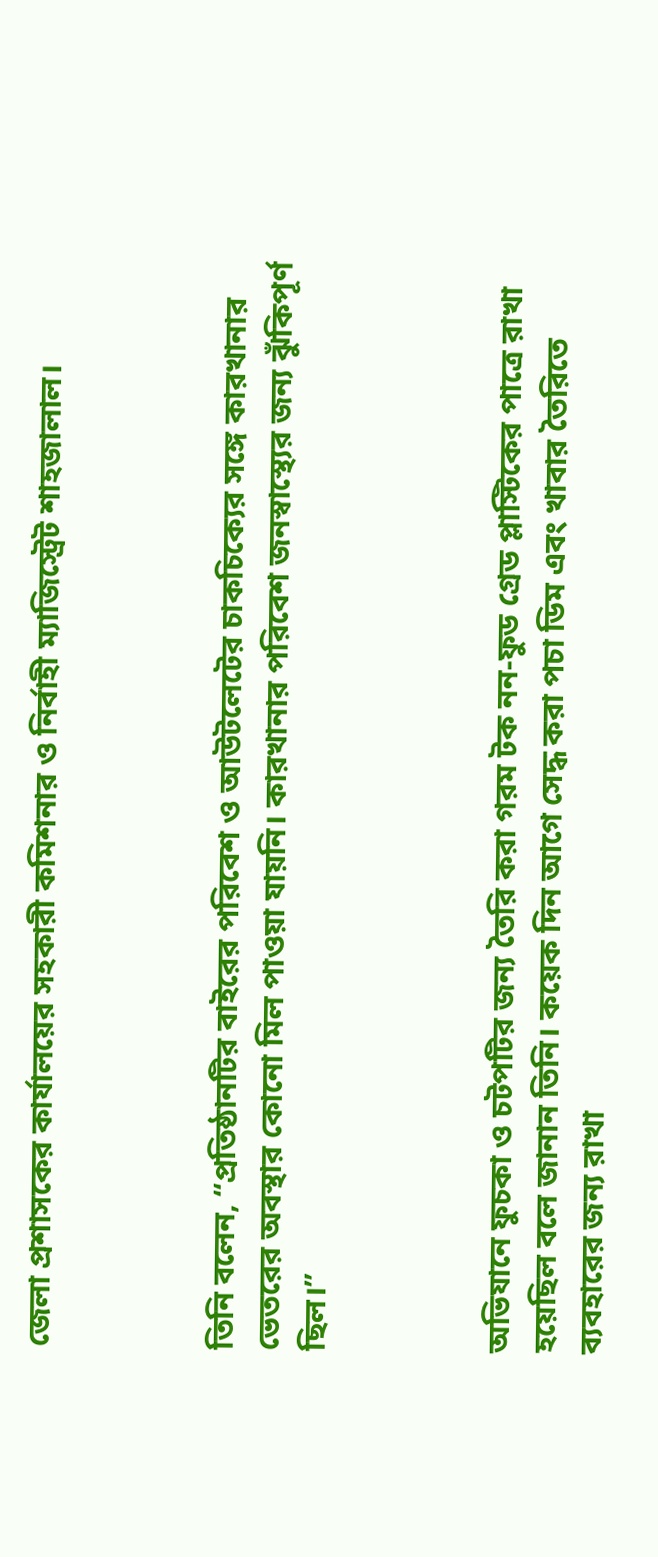জেলা প্রশাসকের কার্যালয়ের সহকারী কমিশনার ও নির্বাহী ম্যাজিস্ট্রেট শাহজালাল।



তিনি বলেন, “প্রতিষ্ঠানটির বাইরের পরিবেশ ও আউটলেটের চাকচিক্যের সঙ্গে কারখানার ভেতরের অবস্থার কোনো মিল পাওয়া যায়নি। কারখানার পরিবেশ জনস্বাস্থ্যের জন্য ঝুঁকিপূর্ণ ছিল।”



অভিযানে ফুচকা ও চটপটির জন্য তৈরি করা গরম টক নন-ফুড গ্রেড প্লাস্টিকের পাত্রে রাখা হয়েছিল বলে জানান তিনি। কয়েক দিন আগে সেদ্ধ করা পচা ডিম এবং খাবার তৈরিতে ব্যবহারের জন্য রাখা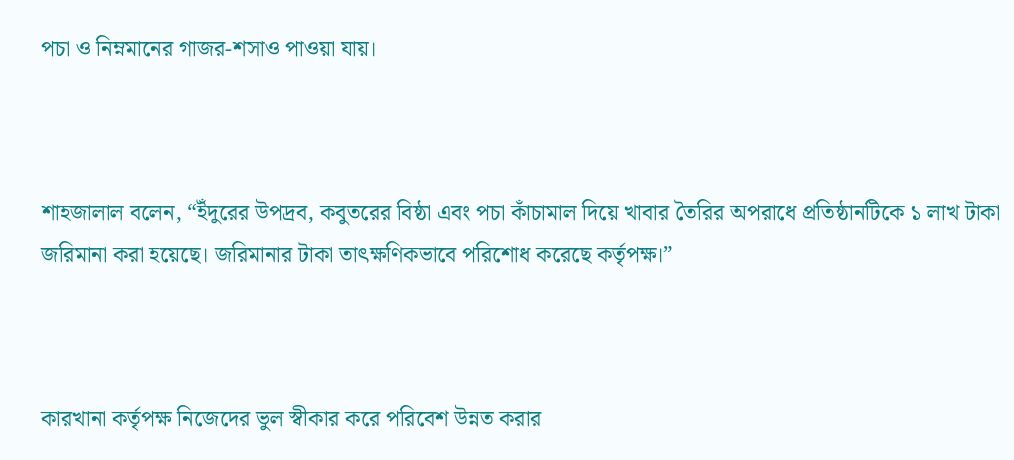পচা ও নিম্নমানের গাজর-শসাও পাওয়া যায়।



শাহজালাল বলেন, “ইঁদুরের উপদ্রব, কবুতরের বিষ্ঠা এবং পচা কাঁচামাল দিয়ে খাবার তৈরির অপরাধে প্রতিষ্ঠানটিকে ১ লাখ টাকা জরিমানা করা হয়েছে। জরিমানার টাকা তাৎক্ষণিকভাবে পরিশোধ করেছে কর্তৃপক্ষ।”



কারখানা কর্তৃপক্ষ নিজেদের ভুল স্বীকার করে পরিবেশ উন্নত করার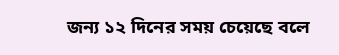জন্য ১২ দিনের সময় চেয়েছে বলে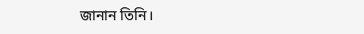জানান তিনি।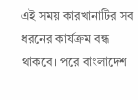এই সময় কারখানাটির সব ধরনের কার্যক্রম বন্ধ থাকবে। পরে বাংলাদেশ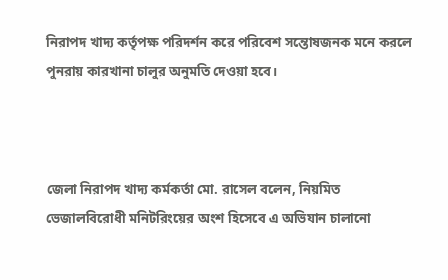নিরাপদ খাদ্য কর্তৃপক্ষ পরিদর্শন করে পরিবেশ সন্তোষজনক মনে করলে পুনরায় কারখানা চালুর অনুমতি দেওয়া হবে।



জেলা নিরাপদ খাদ্য কর্মকর্তা মো. রাসেল বলেন, নিয়মিত ভেজালবিরোধী মনিটরিংয়ের অংশ হিসেবে এ অভিযান চালানো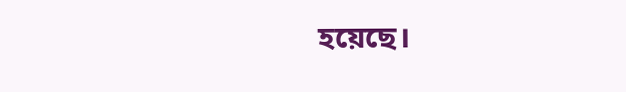হয়েছে।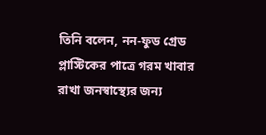তিনি বলেন, নন-ফুড গ্রেড প্লাস্টিকের পাত্রে গরম খাবার রাখা জনস্বাস্থ্যের জন্য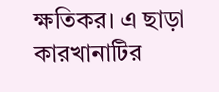ক্ষতিকর। এ ছাড়া কারখানাটির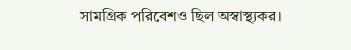সামগ্রিক পরিবেশও ছিল অস্বাস্থ্যকর।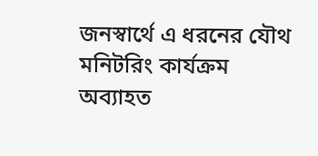জনস্বার্থে এ ধরনের যৌথ মনিটরিং কার্যক্রম অব্যাহত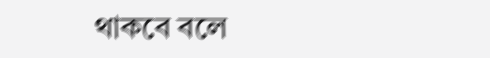থাকবে বলে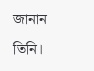জানান তিনি।